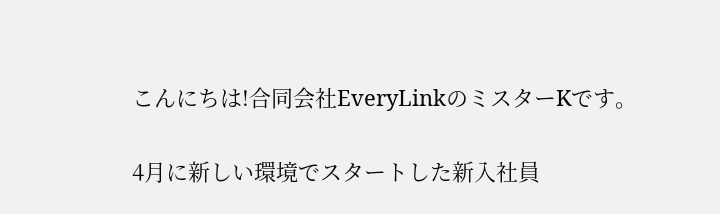こんにちは!合同会社EveryLinkのミスターKです。

4月に新しい環境でスタートした新入社員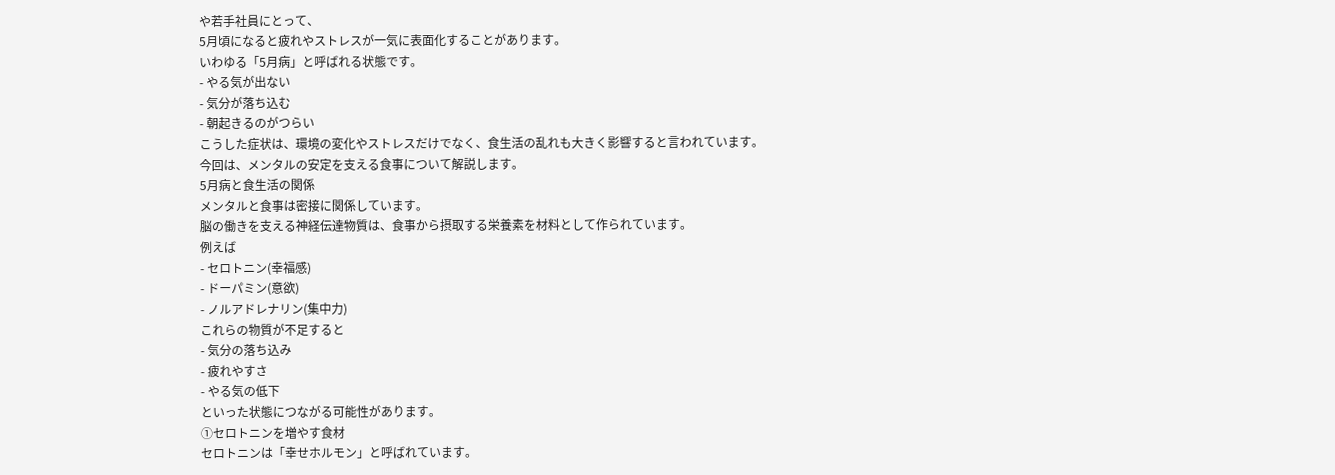や若手社員にとって、
5月頃になると疲れやストレスが一気に表面化することがあります。
いわゆる「5月病」と呼ばれる状態です。
- やる気が出ない
- 気分が落ち込む
- 朝起きるのがつらい
こうした症状は、環境の変化やストレスだけでなく、食生活の乱れも大きく影響すると言われています。
今回は、メンタルの安定を支える食事について解説します。
5月病と食生活の関係
メンタルと食事は密接に関係しています。
脳の働きを支える神経伝達物質は、食事から摂取する栄養素を材料として作られています。
例えば
- セロトニン(幸福感)
- ドーパミン(意欲)
- ノルアドレナリン(集中力)
これらの物質が不足すると
- 気分の落ち込み
- 疲れやすさ
- やる気の低下
といった状態につながる可能性があります。
①セロトニンを増やす食材
セロトニンは「幸せホルモン」と呼ばれています。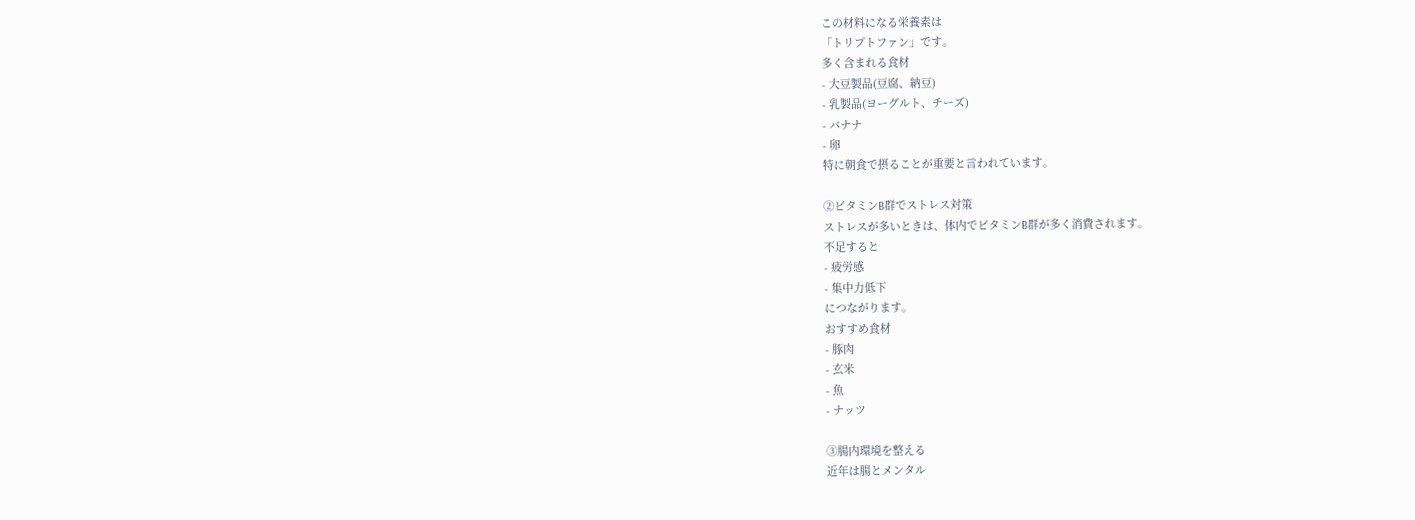この材料になる栄養素は
「トリプトファン」です。
多く含まれる食材
- 大豆製品(豆腐、納豆)
- 乳製品(ヨーグルト、チーズ)
- バナナ
- 卵
特に朝食で摂ることが重要と言われています。

②ビタミンB群でストレス対策
ストレスが多いときは、体内でビタミンB群が多く消費されます。
不足すると
- 疲労感
- 集中力低下
につながります。
おすすめ食材
- 豚肉
- 玄米
- 魚
- ナッツ

③腸内環境を整える
近年は腸とメンタル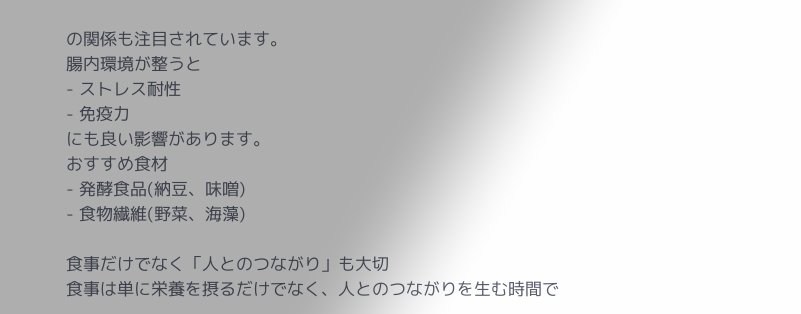の関係も注目されています。
腸内環境が整うと
- ストレス耐性
- 免疫力
にも良い影響があります。
おすすめ食材
- 発酵食品(納豆、味噌)
- 食物繊維(野菜、海藻)

食事だけでなく「人とのつながり」も大切
食事は単に栄養を摂るだけでなく、人とのつながりを生む時間で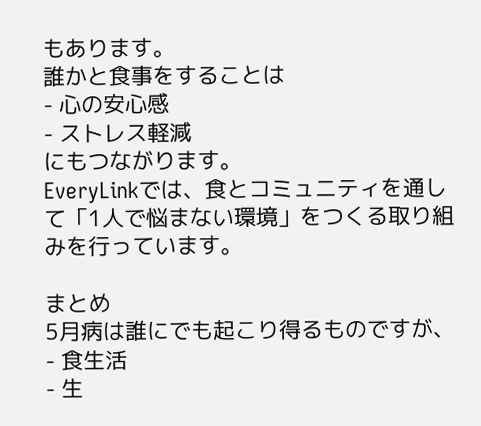もあります。
誰かと食事をすることは
- 心の安心感
- ストレス軽減
にもつながります。
EveryLinkでは、食とコミュニティを通して「1人で悩まない環境」をつくる取り組みを行っています。

まとめ
5月病は誰にでも起こり得るものですが、
- 食生活
- 生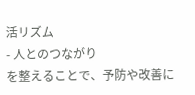活リズム
- 人とのつながり
を整えることで、予防や改善に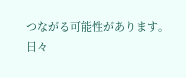つながる可能性があります。
日々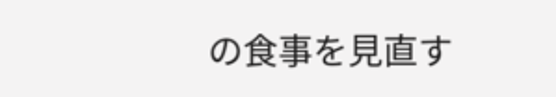の食事を見直す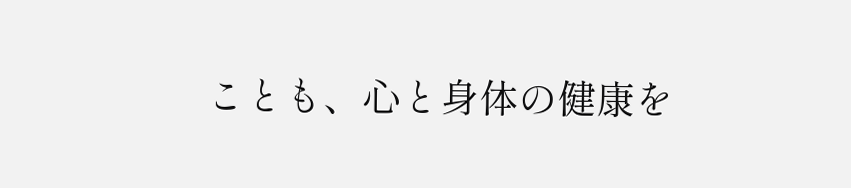ことも、心と身体の健康を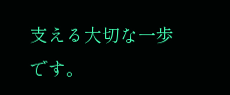支える大切な一歩です。